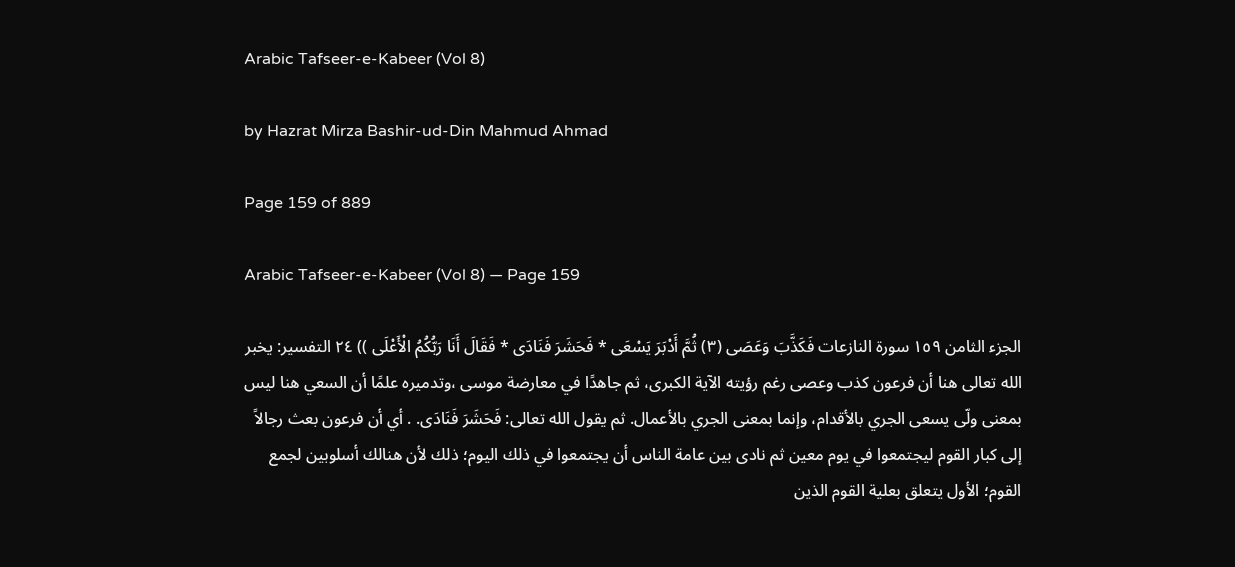Arabic Tafseer-e-Kabeer (Vol 8)

by Hazrat Mirza Bashir-ud-Din Mahmud Ahmad

Page 159 of 889

Arabic Tafseer-e-Kabeer (Vol 8) — Page 159

الجزء الثامن ١٥٩ سورة النازعات فَكَذَّبَ وَعَصَى (٣) ثُمَّ أَدْبَرَ يَسْعَى * فَحَشَرَ فَنَادَى * فَقَالَ أَنَا رَبُّكُمُ الْأَعْلَى )) ٢٤ التفسير: يخبر الله تعالى هنا أن فرعون كذب وعصى رغم رؤيته الآية الكبرى، ثم جاهدًا في معارضة موسى ،وتدميره علمًا أن السعي هنا ليس بمعنى ولّى يسعى الجري بالأقدام، وإنما بمعنى الجري بالأعمال. ثم يقول الله تعالى: فَحَشَرَ فَنَادَى. . أي أن فرعون بعث رجالاً إلى كبار القوم ليجتمعوا في يوم معين ثم نادى بين عامة الناس أن يجتمعوا في ذلك اليوم؛ ذلك لأن هنالك أسلوبين لجمع القوم؛ الأول يتعلق بعلية القوم الذين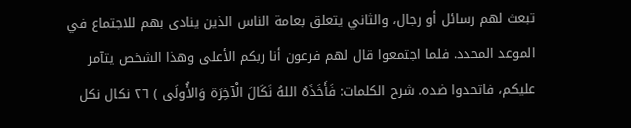تبعث لهم رسائل أو رجال، والثاني يتعلق بعامة الناس الذين ينادى بهم للاجتماع في الموعد المحدد. فلما اجتمعوا قال لهم فرعون أنا ربكم الأعلى وهذا الشخص يتآمر عليكم، فاتحدوا ضده. شرح الكلمات: فَأَخَذَهُ اللهُ نَكَالَ الْآخِرَة وَالأُولَى ) ٢٦ نکال نكل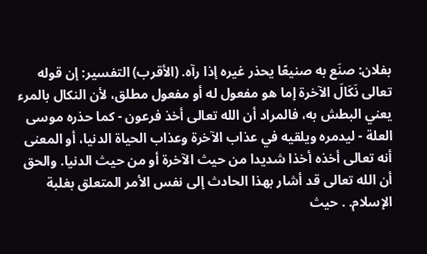بفلان: صنَع به صنيعًا يحذر غيره إذا رآه. (الأقرب) التفسير: إن قوله تعالى نَكَالَ الآخرة إما هو مفعول له أو مفعول مطلق، لأن النكال بالمرء يعني البطش به، فالمراد أن الله تعالى أخذ فرعون - كما حذره موسى العلة - ليدمره ويلقيه في عذاب الآخرة وعذاب الحياة الدنيا، أو المعنى أنه تعالى أخذه أخذا شديدا من حيث الآخرة أو من حيث الدنيا. والحق أن الله تعالى قد أشار بهذا الحادث إلى نفس الأمر المتعلق بغلبة الإسلام. . حيث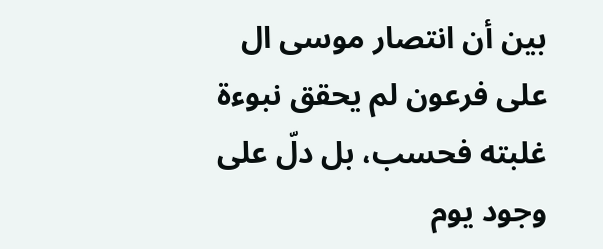بين أن انتصار موسى ال على فرعون لم يحقق نبوءة غلبته فحسب، بل دلّ على وجود يوم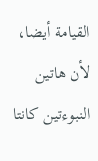القيامة أيضا، لأن هاتين النبوءتين كانتا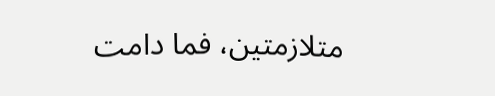متلازمتين، فما دامت